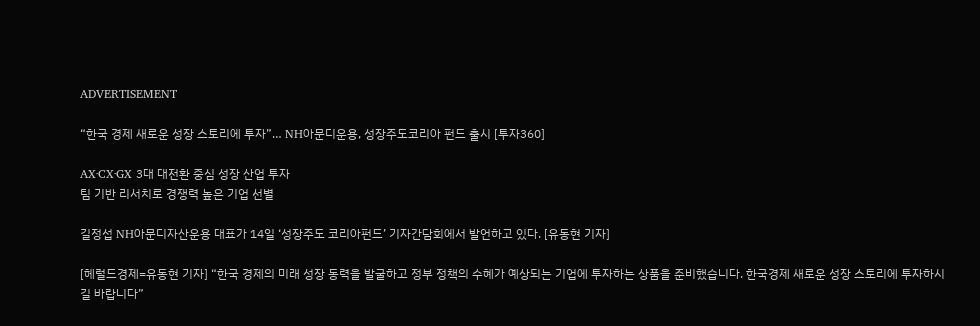ADVERTISEMENT

“한국 경제 새로운 성장 스토리에 투자”… NH아문디운용, 성장주도코리아 펀드 출시 [투자360]

AX·CX·GX 3대 대전환 중심 성장 산업 투자
팀 기반 리서치로 경쟁력 높은 기업 선별

길정섭 NH아문디자산운용 대표가 14일 ‘성장주도 코리아펀드’ 기자간담회에서 발언하고 있다. [유동현 기자]

[헤럴드경제=유동현 기자] “한국 경제의 미래 성장 동력을 발굴하고 정부 정책의 수혜가 예상되는 기업에 투자하는 상품을 준비했습니다. 한국경제 새로운 성장 스토리에 투자하시길 바랍니다”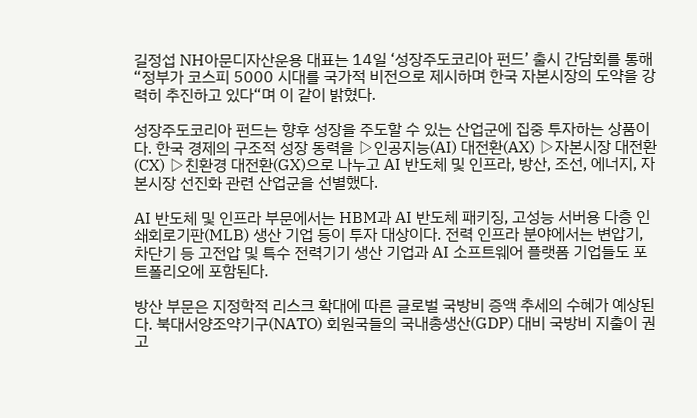길정섭 NH아문디자산운용 대표는 14일 ‘성장주도코리아 펀드’ 출시 간담회를 통해 “정부가 코스피 5000 시대를 국가적 비전으로 제시하며 한국 자본시장의 도약을 강력히 추진하고 있다“며 이 같이 밝혔다.

성장주도코리아 펀드는 향후 성장을 주도할 수 있는 산업군에 집중 투자하는 상품이다. 한국 경제의 구조적 성장 동력을 ▷인공지능(AI) 대전환(AX) ▷자본시장 대전환(CX) ▷친환경 대전환(GX)으로 나누고 AI 반도체 및 인프라, 방산, 조선, 에너지, 자본시장 선진화 관련 산업군을 선별했다.

AI 반도체 및 인프라 부문에서는 HBM과 AI 반도체 패키징, 고성능 서버용 다층 인쇄회로기판(MLB) 생산 기업 등이 투자 대상이다. 전력 인프라 분야에서는 변압기, 차단기 등 고전압 및 특수 전력기기 생산 기업과 AI 소프트웨어 플랫폼 기업들도 포트폴리오에 포함된다.

방산 부문은 지정학적 리스크 확대에 따른 글로벌 국방비 증액 추세의 수혜가 예상된다. 북대서양조약기구(NATO) 회원국들의 국내총생산(GDP) 대비 국방비 지출이 권고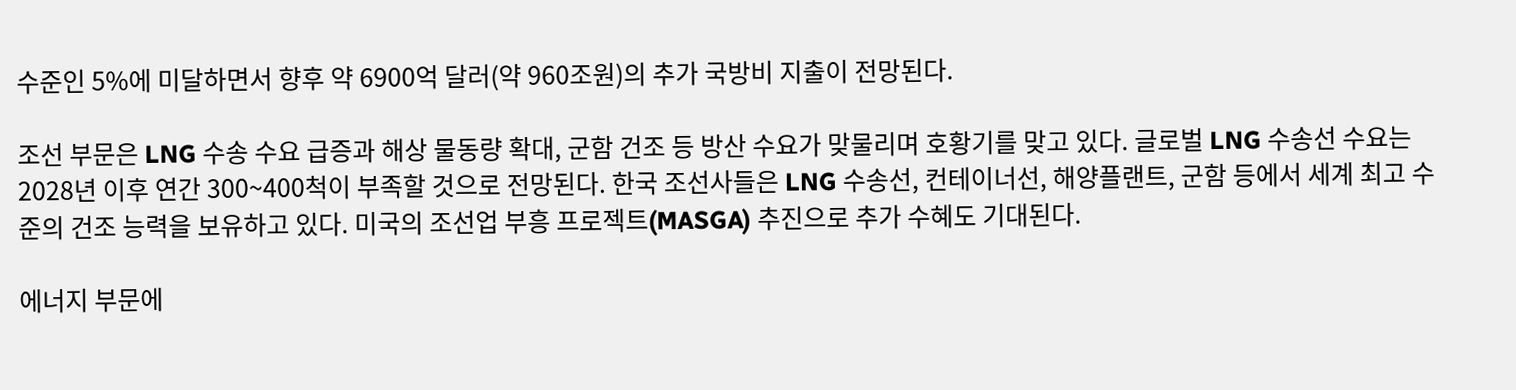수준인 5%에 미달하면서 향후 약 6900억 달러(약 960조원)의 추가 국방비 지출이 전망된다.

조선 부문은 LNG 수송 수요 급증과 해상 물동량 확대, 군함 건조 등 방산 수요가 맞물리며 호황기를 맞고 있다. 글로벌 LNG 수송선 수요는 2028년 이후 연간 300~400척이 부족할 것으로 전망된다. 한국 조선사들은 LNG 수송선, 컨테이너선, 해양플랜트, 군함 등에서 세계 최고 수준의 건조 능력을 보유하고 있다. 미국의 조선업 부흥 프로젝트(MASGA) 추진으로 추가 수혜도 기대된다.

에너지 부문에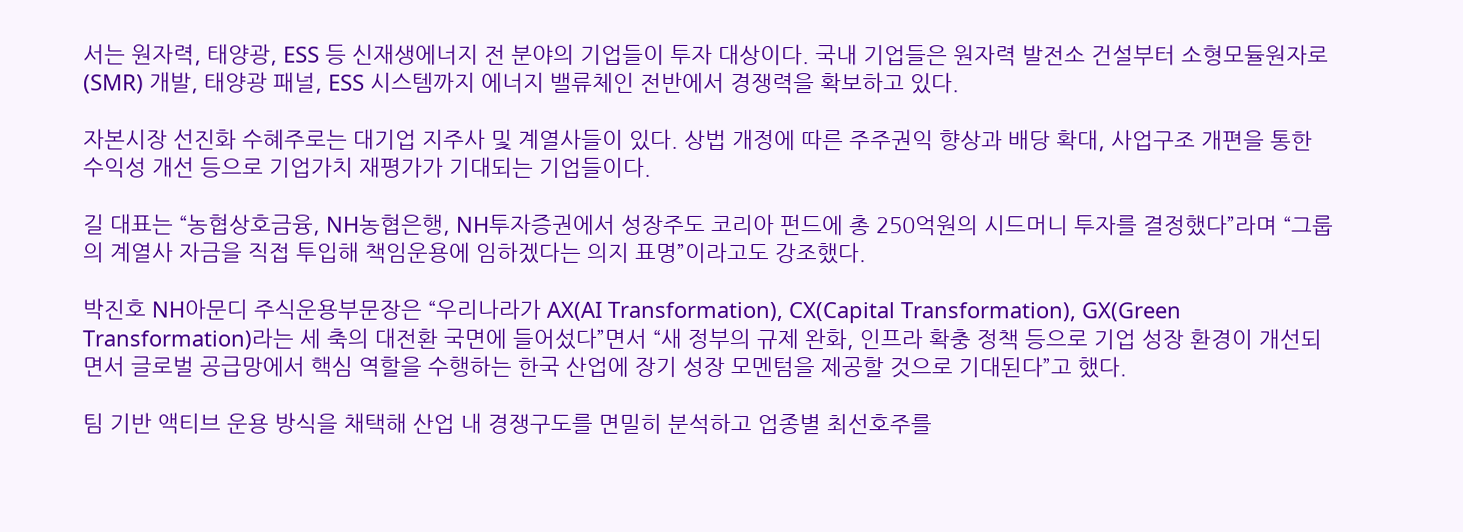서는 원자력, 태양광, ESS 등 신재생에너지 전 분야의 기업들이 투자 대상이다. 국내 기업들은 원자력 발전소 건설부터 소형모듈원자로(SMR) 개발, 태양광 패널, ESS 시스템까지 에너지 밸류체인 전반에서 경쟁력을 확보하고 있다.

자본시장 선진화 수혜주로는 대기업 지주사 및 계열사들이 있다. 상법 개정에 따른 주주권익 향상과 배당 확대, 사업구조 개편을 통한 수익성 개선 등으로 기업가치 재평가가 기대되는 기업들이다.

길 대표는 “농협상호금융, NH농협은행, NH투자증권에서 성장주도 코리아 펀드에 총 250억원의 시드머니 투자를 결정했다”라며 “그룹의 계열사 자금을 직접 투입해 책임운용에 임하겠다는 의지 표명”이라고도 강조했다.

박진호 NH아문디 주식운용부문장은 “우리나라가 AX(AI Transformation), CX(Capital Transformation), GX(Green Transformation)라는 세 축의 대전환 국면에 들어섰다”면서 “새 정부의 규제 완화, 인프라 확충 정책 등으로 기업 성장 환경이 개선되면서 글로벌 공급망에서 핵심 역할을 수행하는 한국 산업에 장기 성장 모멘텀을 제공할 것으로 기대된다”고 했다.

팀 기반 액티브 운용 방식을 채택해 산업 내 경쟁구도를 면밀히 분석하고 업종별 최선호주를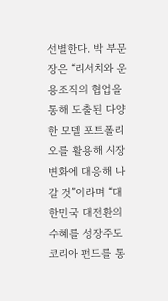선별한다. 박 부문장은 “리서치와 운용조직의 협업을 통해 도출된 다양한 모델 포트폴리오를 활용해 시장 변화에 대응해 나갈 것”이라며 “대한민국 대전환의 수혜를 성장주도 코리아 펀드를 통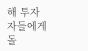해 투자자들에게 돌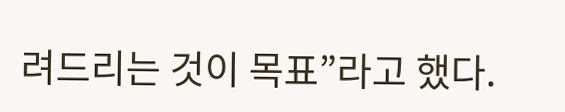려드리는 것이 목표”라고 했다.